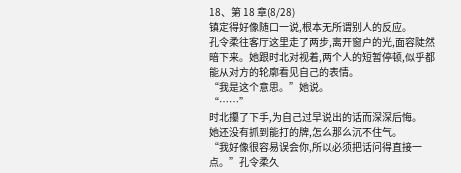18、第 18 章(8/28)
镇定得好像随口一说,根本无所谓别人的反应。
孔令柔往客厅这里走了两步,离开窗户的光,面容陡然暗下来。她跟时北对视着,两个人的短暂停顿,似乎都能从对方的轮廓看见自己的表情。
“我是这个意思。”她说。
“……”
时北攥了下手,为自己过早说出的话而深深后悔。
她还没有抓到能打的牌,怎么那么沉不住气。
“我好像很容易误会你,所以必须把话问得直接一点。”孔令柔久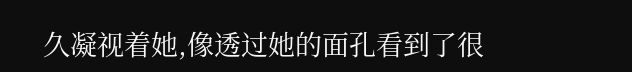久凝视着她,像透过她的面孔看到了很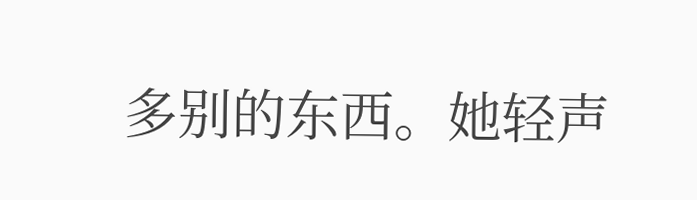多别的东西。她轻声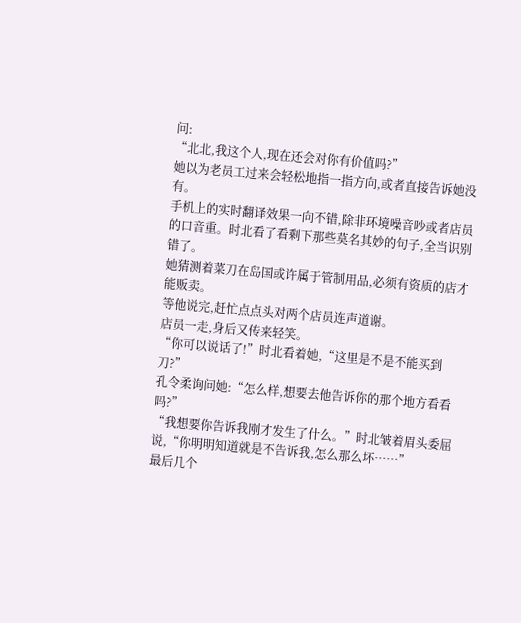问:
“北北,我这个人,现在还会对你有价值吗?”
她以为老员工过来会轻松地指一指方向,或者直接告诉她没有。
手机上的实时翻译效果一向不错,除非环境噪音吵或者店员的口音重。时北看了看剩下那些莫名其妙的句子,全当识别错了。
她猜测着菜刀在岛国或许属于管制用品,必须有资质的店才能贩卖。
等他说完,赶忙点点头对两个店员连声道谢。
店员一走,身后又传来轻笑。
“你可以说话了!”时北看着她,“这里是不是不能买到刀?”
孔令柔询问她:“怎么样,想要去他告诉你的那个地方看看吗?”
“我想要你告诉我刚才发生了什么。”时北皱着眉头委屈说,“你明明知道就是不告诉我,怎么那么坏……”
最后几个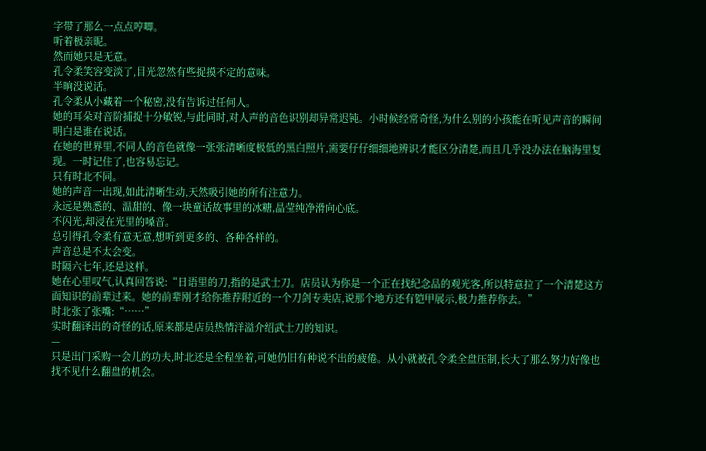字带了那么一点点哼唧。
听着极亲昵。
然而她只是无意。
孔令柔笑容变淡了,目光忽然有些捉摸不定的意味。
半晌没说话。
孔令柔从小藏着一个秘密,没有告诉过任何人。
她的耳朵对音阶捕捉十分敏锐,与此同时,对人声的音色识别却异常迟钝。小时候经常奇怪,为什么别的小孩能在听见声音的瞬间明白是谁在说话。
在她的世界里,不同人的音色就像一张张清晰度极低的黑白照片,需要仔仔细细地辨识才能区分清楚,而且几乎没办法在脑海里复现。一时记住了,也容易忘记。
只有时北不同。
她的声音一出现,如此清晰生动,天然吸引她的所有注意力。
永远是熟悉的、温甜的、像一块童话故事里的冰糖,晶莹纯净滑向心底。
不闪光,却浸在光里的嗓音。
总引得孔令柔有意无意,想听到更多的、各种各样的。
声音总是不太会变。
时隔六七年,还是这样。
她在心里叹气,认真回答说:“日语里的刀,指的是武士刀。店员认为你是一个正在找纪念品的观光客,所以特意拉了一个清楚这方面知识的前辈过来。她的前辈刚才给你推荐附近的一个刀剑专卖店,说那个地方还有铠甲展示,极力推荐你去。”
时北张了张嘴:“……”
实时翻译出的奇怪的话,原来都是店员热情洋溢介绍武士刀的知识。
—
只是出门采购一会儿的功夫,时北还是全程坐着,可她仍旧有种说不出的疲倦。从小就被孔令柔全盘压制,长大了那么努力好像也找不见什么翻盘的机会。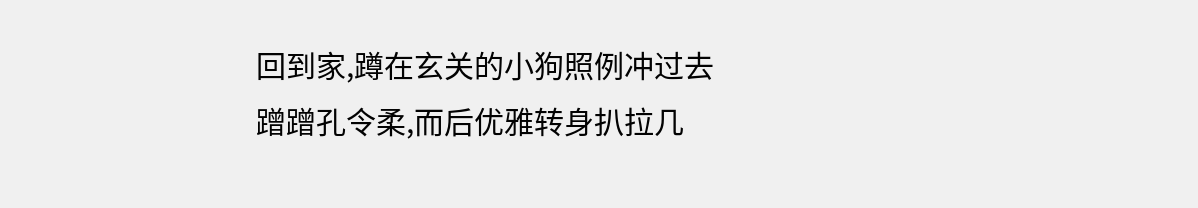回到家,蹲在玄关的小狗照例冲过去蹭蹭孔令柔,而后优雅转身扒拉几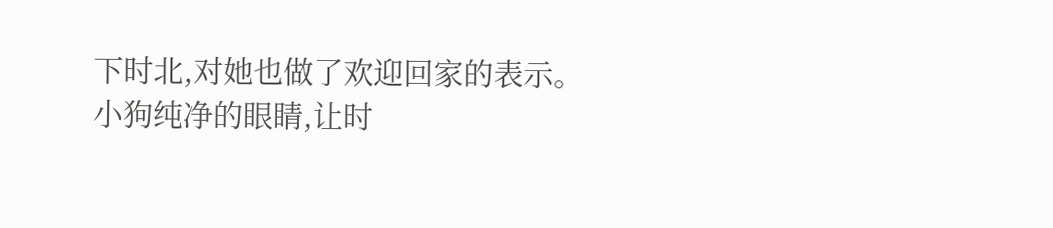下时北,对她也做了欢迎回家的表示。
小狗纯净的眼睛,让时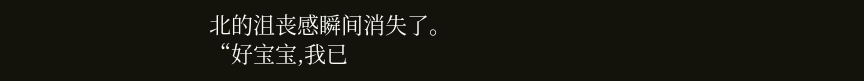北的沮丧感瞬间消失了。
“好宝宝,我已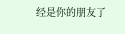经是你的朋友了